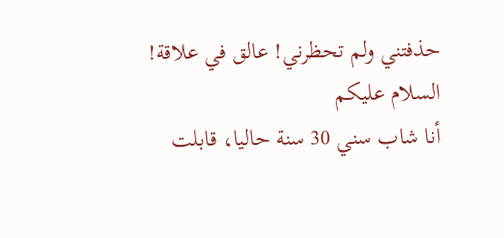حذفتني ولم تحظرني! عالق في علاقة!
السلام عليكم
أنا شاب سني 30 سنة حاليا، قابلت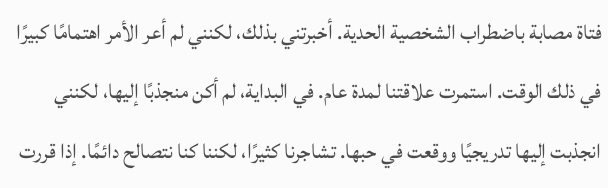فتاة مصابة باضطراب الشخصية الحدية. أخبرتني بذلك، لكنني لم أعر الأمر اهتمامًا كبيرًا في ذلك الوقت. استمرت علاقتنا لمدة عام. في البداية، لم أكن منجذبًا إليها، لكنني انجذبت إليها تدريجيًا ووقعت في حبها. تشاجرنا كثيرًا، لكننا كنا نتصالح دائمًا. إذا قررت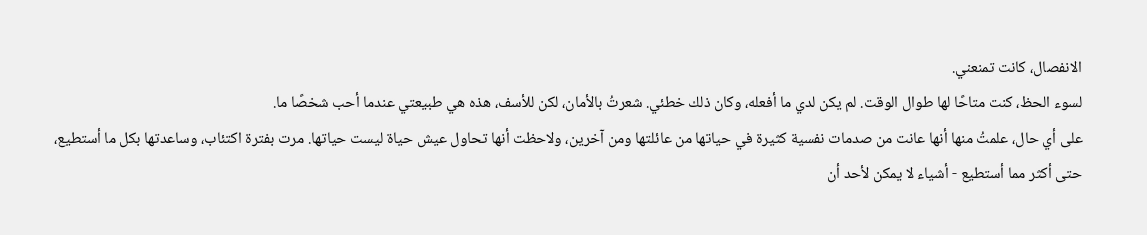الانفصال، كانت تمنعني.
لسوء الحظ، كنت متاحًا لها طوال الوقت. لم يكن لدي ما أفعله، وكان ذلك خطئي. شعرتُ بالأمان، لكن للأسف، هذه هي طبيعتي عندما أحب شخصًا ما.
على أي حال، علمتُ منها أنها عانت من صدمات نفسية كثيرة في حياتها من عائلتها ومن آخرين، ولاحظت أنها تحاول عيش حياة ليست حياتها. مرت بفترة اكتئاب، وساعدتها بكل ما أستطيع، حتى أكثر مما أستطيع - أشياء لا يمكن لأحد أن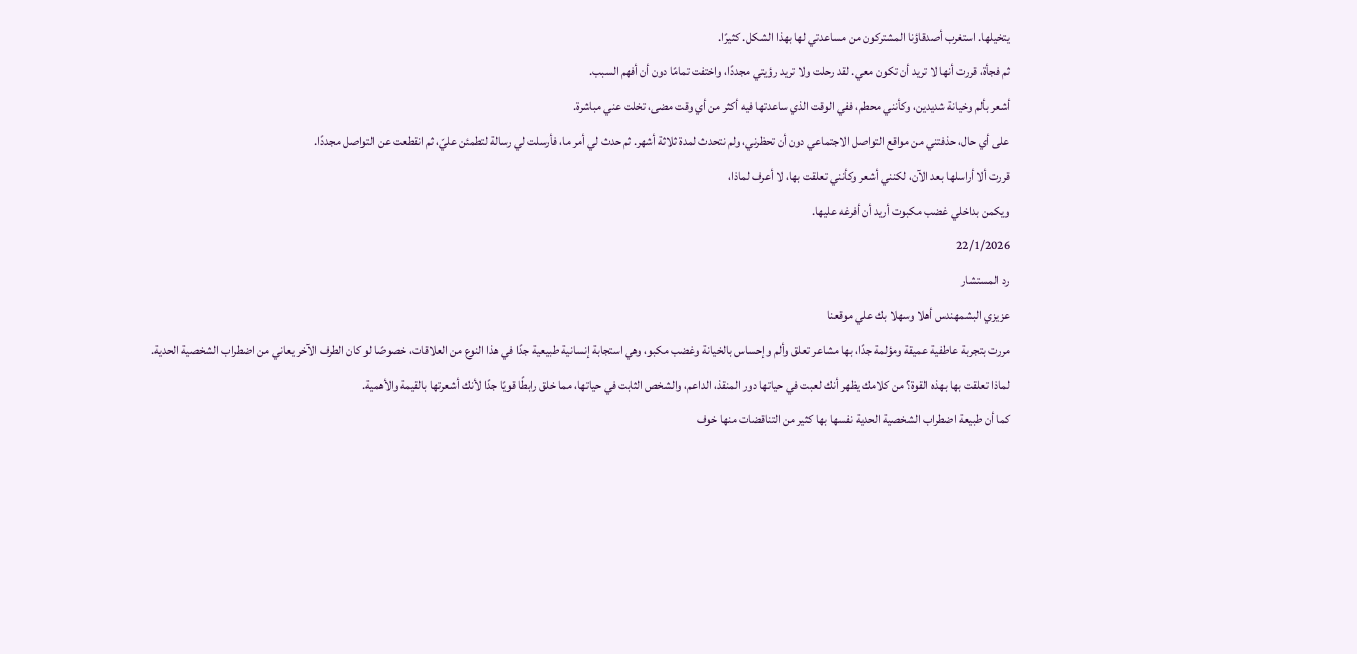يتخيلها. استغرب أصدقاؤنا المشتركون من مساعدتي لها بهذا الشكل. كثيرًا.
ثم فجأة، قررت أنها لا تريد أن تكون معي. لقد رحلت ولا تريد رؤيتي مجددًا، واختفت تمامًا دون أن أفهم السبب.
أشعر بألم وخيانة شديدين، وكأنني محطم، ففي الوقت الذي ساعدتها فيه أكثر من أي وقت مضى، تخلت عني مباشرة.
على أي حال، حذفتني من مواقع التواصل الاجتماعي دون أن تحظرني، ولم نتحدث لمدة ثلاثة أشهر. ثم حدث لي أمر ما، فأرسلت لي رسالة لتطمئن عليّ، ثم انقطعت عن التواصل مجددًا.
قررت ألا أراسلها بعد الآن، لكنني أشعر وكأنني تعلقت بها، لا أعرف لماذا،
ويكمن بداخلي غضب مكبوت أريد أن أفرغه عليها.
22/1/2026
رد المستشار
عزيزي البشمهندس أهلا وسهلا بك علي موقعنا
مررت بتجربة عاطفية عميقة ومؤلمة جدًا، بها مشاعر تعلق وألم وإحساس بالخيانة وغضب مكبو، وهي استجابة إنسانية طبيعية جدًا في هذا النوع من العلاقات، خصوصًا لو كان الطرف الآخر يعاني من اضطراب الشخصية الحدية.
لماذا تعلقت بها بهذه القوة؟ من كلامك يظهر أنك لعبت في حياتها دور المنقذ، الداعم، والشخص الثابت في حياتها، مما خلق رابطًا قويًا جدًا لأنك أشعرتها بالقيمة والأهمية.
كما أن طبيعة اضطراب الشخصية الحدية نفسها بها كثير من التناقضات منها خوف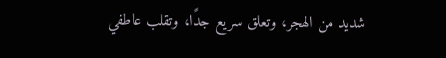شديد من الهجر، وتعلق سريع جدًا، وتقلب عاطفي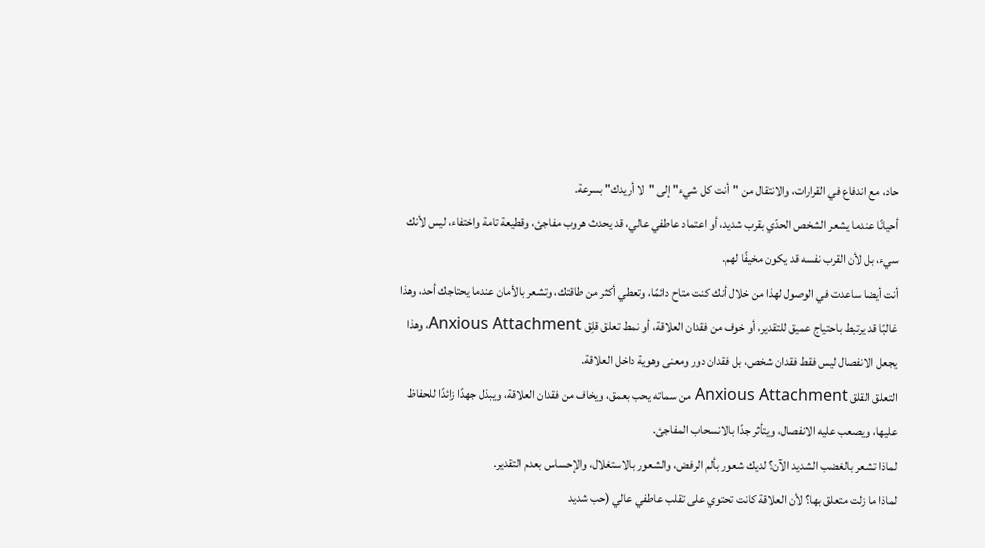حاد، مع اندفاع في القرارات، والانتقال من "أنت كل شيء" إلى "لا أريدك" بسرعة.
أحيانًا عندما يشعر الشخص الحدّي بقرب شديد، أو اعتماد عاطفي عالي، قد يحدث هروب مفاجئ، وقطيعة تامة واختفاء، ليس لأنك سيء، بل لأن القرب نفسه قد يكون مخيفًا لهم.
أنت أيضا ساعدت في الوصول لهذا من خلال أنك كنت متاح دائمًا، وتعطي أكثر من طاقتك، وتشعر بالأمان عندما يحتاجك أحد، وهذا غالبًا قد يرتبط باحتياج عميق للتقدير، أو خوف من فقدان العلاقة، أو نمط تعلق قلِق Anxious Attachment، وهذا يجعل الانفصال ليس فقط فقدان شخص، بل فقدان دور ومعنى وهوية داخل العلاقة.
التعلق القلق Anxious Attachment من سماته يحب بعمق، ويخاف من فقدان العلاقة، ويبذل جهدًا زائدًا للحفاظ عليها، ويصعب عليه الانفصال، ويتأثر جدًا بالانسحاب المفاجئ.
لماذا تشعر بالغضب الشديد الآن؟ لديك شعور بألم الرفض، والشعور بالاستغلال، والإحساس بعدم التقدير.
لماذا ما زلت متعلق بها؟ لأن العلاقة كانت تحتوي على تقلب عاطفي عالي (حب شديد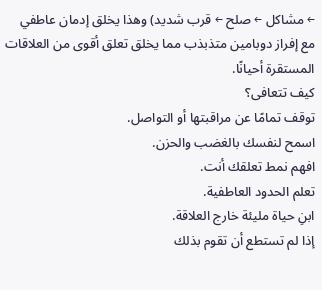← مشاكل ← صلح ← قرب شديد) وهذا يخلق إدمان عاطفي مع إفراز دوبامين متذبذب مما يخلق تعلق أقوى من العلاقات المستقرة أحيانًا.
كيف تتعافى؟
توقف تمامًا عن مراقبتها أو التواصل.
اسمح لنفسك بالغضب والحزن.
افهم نمط تعلقك أنت.
تعلم الحدود العاطفية.
ابنِ حياة مليئة خارج العلاقة.
إذا لم تستطع أن تقوم بذلك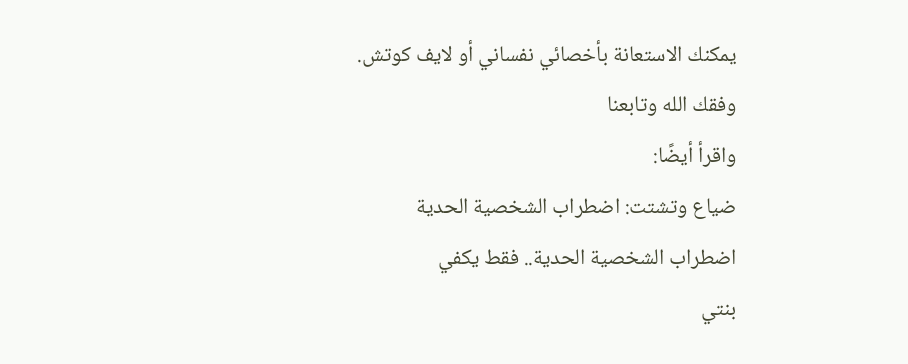يمكنك الاستعانة بأخصائي نفساني أو لايف كوتش.
وفقك الله وتابعنا
واقرأ أيضًا:
ضياع وتشتت: اضطراب الشخصية الحدية
اضطراب الشخصية الحدية.. فقط يكفي
بنتي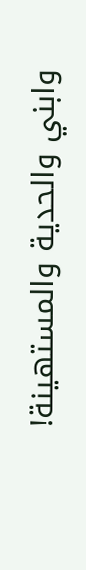وابني والحدية والمستهينة!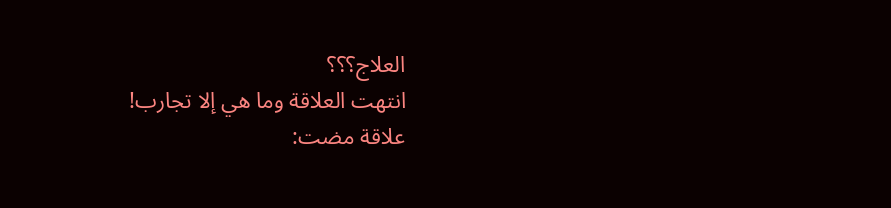العلاج؟؟؟
انتهت العلاقة وما هي إلا تجارب!
علاقة مضت: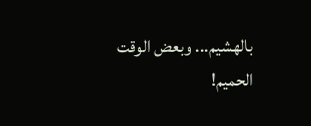بالهشيم... وبعض الوقت الحميم!